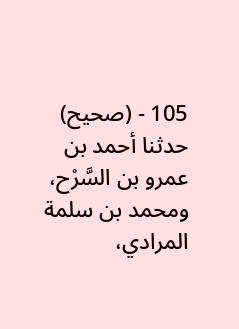105 - (صحيح) حدثنا أحمد بن عمرو بن السَّرْح، ومحمد بن سلمة المرادي،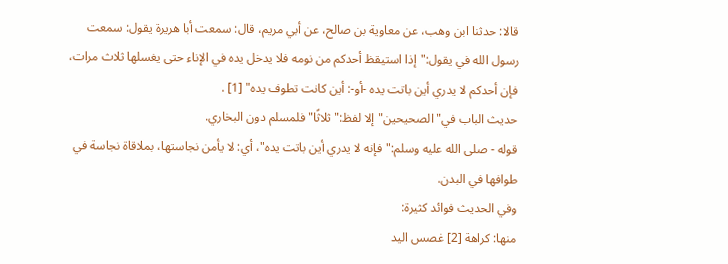قالا: حدثنا ابن وهب، عن معاوية بن صالح، عن أبي مريم، قال: سمعت أبا هريرة يقول: سمعت رسول الله في يقول:"إذا استيقظ أحدكم من نومه فلا يدخل يده في الإناء حتى يغسلها ثلاث مرات، فإن أحدكم لا يدري أين باتت يده -أو-: أين كانت تطوف يده" [1] .
حديث الباب في"الصحيحين"إلا لفظ:"ثلاثًا"فلمسلم دون البخاري.
قوله - صلى الله عليه وسلم:"فإنه لا يدري أين باتت يده"، أي: لا يأمن نجاستها، بملاقاة نجاسة في طوافها في البدن.
وفي الحديث فوائد كثيرة:
منها: كراهة [2] غصس اليد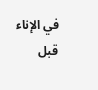في الإناء قبل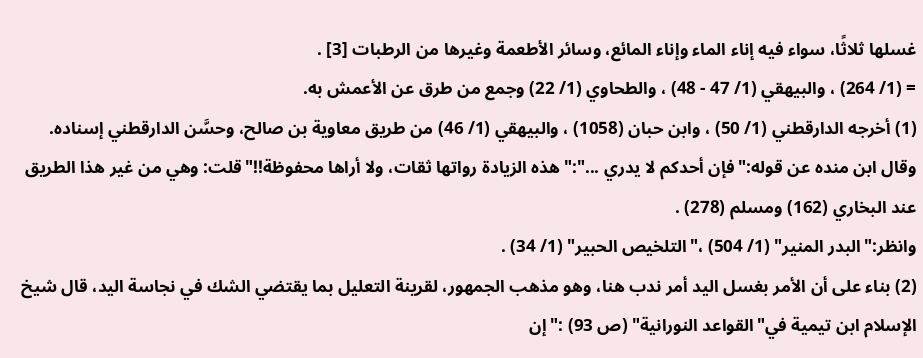غسلها ثلاثًا، سواء فيه إناء الماء وإناء المائع، وسائر الأطعمة وغيرها من الرطبات [3] .
= (1/ 264) ، والبيهقي (1/ 47 - 48) ، والطحاوي (1/ 22) وجمع من طرق عن الأعمش به.
(1) أخرجه الدارقطني (1/ 50) ، وابن حبان (1058) ، والبيهقي (1/ 46) من طريق معاوية بن صالح، وحسَّن الدارقطني إسناده.
وقال ابن منده عن قوله:"فإن أحدكم لا يدري ...":"هذه الزيادة رواتها ثقات، ولا أراها محفوظة!!"قلت: وهي من غير هذا الطريق عند البخاري (162) ومسلم (278) .
وانظر:"البدر المنير" (1/ 504) ،"التلخيص الحبير" (1/ 34) .
(2) بناء على أن الأمر بغسل اليد أمر ندب هنا، وهو مذهب الجمهور، لقرينة التعليل بما يقتضي الشك في نجاسة اليد، قال شيخ الإسلام ابن تيمية في"القواعد النورانية" (ص 93) :"إن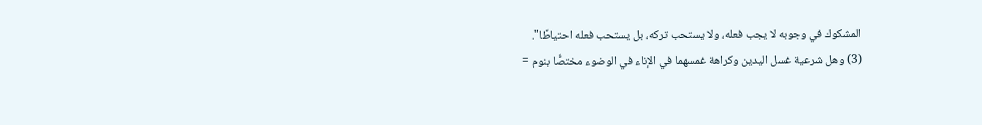المشكوك في وجوبه لا يجب فعله، ولا يستحب تركه، بل يستحب فعله احتياطًا".
(3) وهل شرعية غسل اليدين وكراهة غمسهما في الإناء في الوضوء مختصًّا بنوم =